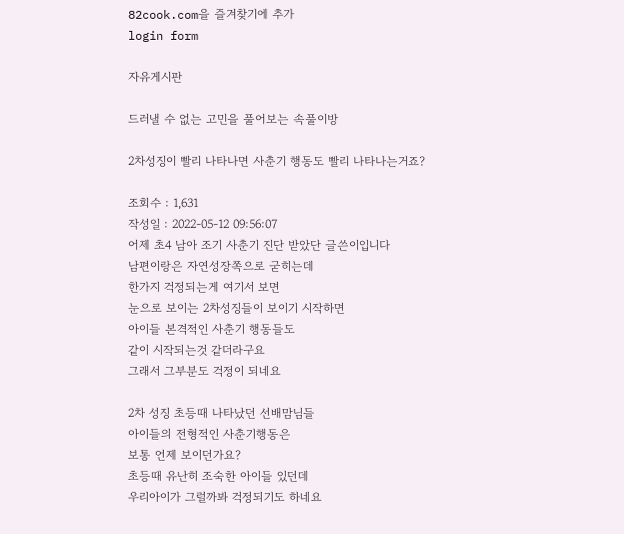82cook.com을 즐겨찾기에 추가
login form

자유게시판

드러낼 수 없는 고민을 풀어보는 속풀이방

2차성징이 빨리 나타나면 사춘기 행동도 빨리 나타나는거죠?

조회수 : 1,631
작성일 : 2022-05-12 09:56:07
어제 초4 남아 조기 사춘기 진단 받았단 글쓴이입니다
남편이랑은 자연성장쪽으로 굳히는데
한가지 걱정되는게 여기서 보면
눈으로 보이는 2차성징들이 보이기 시작하면
아이들 본격적인 사춘기 행동들도
같이 시작되는것 같더라구요
그래서 그부분도 걱정이 되네요

2차 성징 초등때 나타났던 선배맘님들
아이들의 전형적인 사춘기행동은
보통 언제 보이던가요?
초등때 유난히 조숙한 아이들 있던데
우리아이가 그럴까봐 걱정되기도 하네요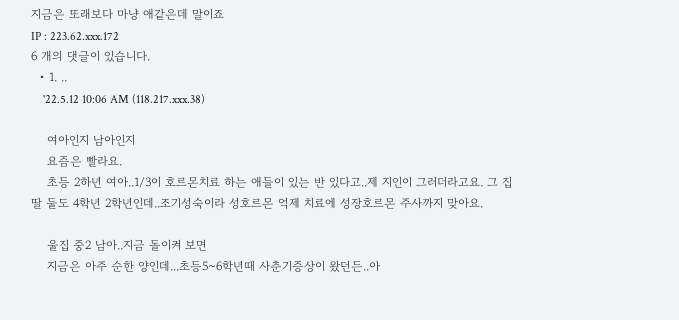지금은 또래보다 마냥 애같은데 말이죠
IP : 223.62.xxx.172
6 개의 댓글이 있습니다.
  • 1. ..
    '22.5.12 10:06 AM (118.217.xxx.38)

    여아인지 남아인지
    요즘은 빨라요.
    초등 2하년 여아..1/3이 호르몬치료 하는 애들이 있는 반 있다고..제 지인이 그러더라고요. 그 집 딸 둘도 4학년 2학년인데..조기성숙이라 성호르몬 억제 치료에 성장호르몬 주사까지 맞아요.

    울집 중2 남아..지금 돌이켜 보면
    지금은 아주 순한 양인데...초등5~6학년때 사춘기증상이 왔던든..아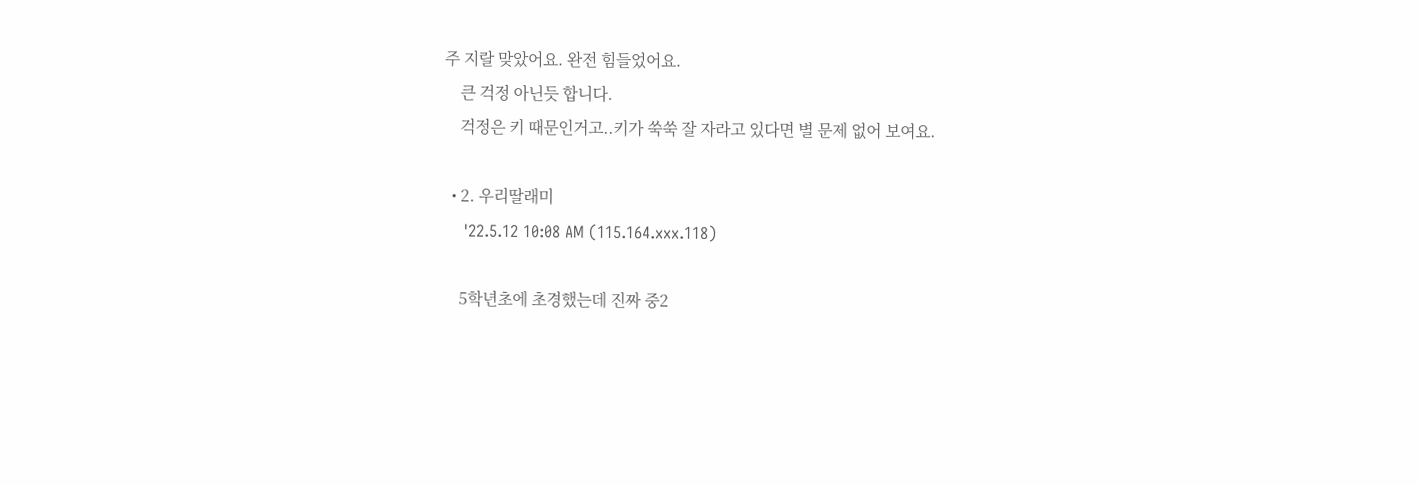주 지랄 맞았어요. 완전 힘들었어요.
    큰 걱정 아닌듯 합니다.
    걱정은 키 때문인거고..키가 쑥쑥 잘 자라고 있다면 별 문제 없어 보여요.

  • 2. 우리딸래미
    '22.5.12 10:08 AM (115.164.xxx.118)

    5학년초에 초경했는데 진짜 중2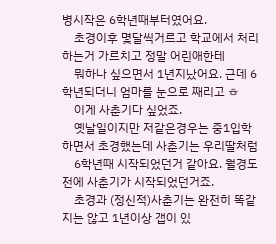병시작은 6학년때부터였어요.
    초경이후 몇달씩거르고 학교에서 처리하는거 가르치고 정말 어린애한테
    뭐하나 싶으면서 1년지났어요. 근데 6학년되더니 엄마를 눈으로 째리고 ㅎ
    이게 사춘기다 싶었죠.
    옛날일이지만 저같은경우는 중1입학하면서 초경했는데 사춘기는 우리딸처럼
    6학년때 시작되었던거 같아요. 월경도 전에 사춘기가 시작되었던거죠.
    초경과 (정신적)사춘기는 완전히 똑같지는 않고 1년이상 갭이 있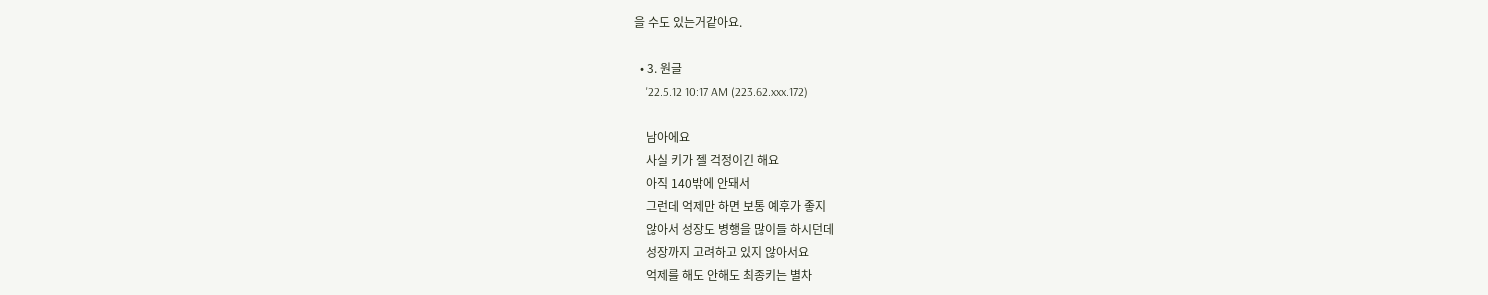을 수도 있는거같아요.

  • 3. 원글
    '22.5.12 10:17 AM (223.62.xxx.172)

    남아에요
    사실 키가 젤 걱정이긴 해요
    아직 140밖에 안돼서
    그런데 억제만 하면 보통 예후가 좋지
    않아서 성장도 병행을 많이들 하시던데
    성장까지 고려하고 있지 않아서요
    억제를 해도 안해도 최종키는 별차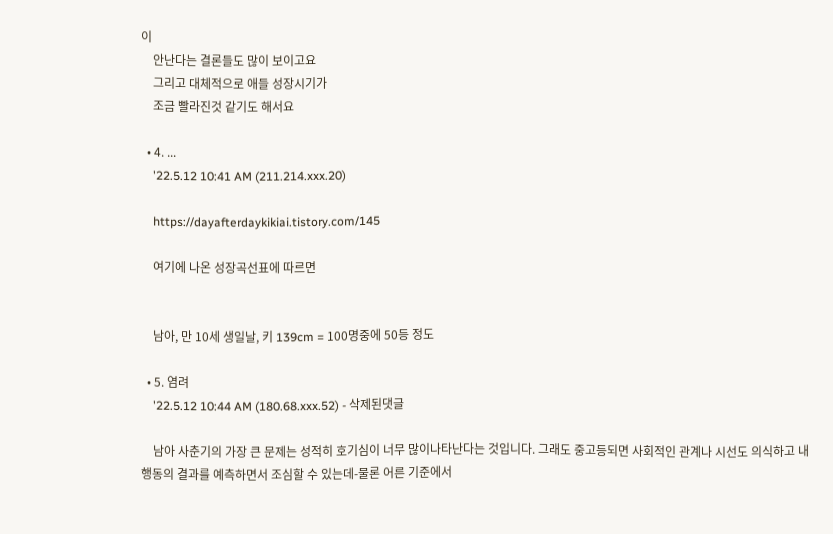이
    안난다는 결론들도 많이 보이고요
    그리고 대체적으로 애들 성장시기가
    조금 빨라진것 같기도 해서요

  • 4. ...
    '22.5.12 10:41 AM (211.214.xxx.20)

    https://dayafterdaykikiai.tistory.com/145

    여기에 나온 성장곡선표에 따르면


    남아, 만 10세 생일날, 키 139cm = 100명중에 50등 정도

  • 5. 염려
    '22.5.12 10:44 AM (180.68.xxx.52) - 삭제된댓글

    남아 사춘기의 가장 큰 문제는 성적히 호기심이 너무 많이나타난다는 것입니다. 그래도 중고등되면 사회적인 관계나 시선도 의식하고 내 행동의 결과를 예측하면서 조심할 수 있는데-물론 어른 기준에서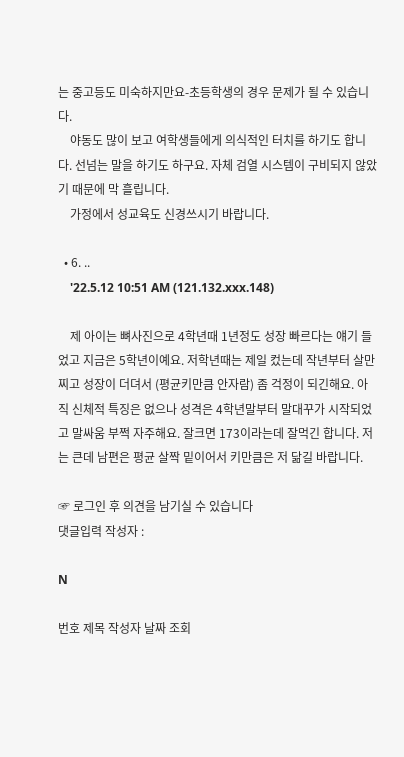는 중고등도 미숙하지만요-초등학생의 경우 문제가 될 수 있습니다.
    야동도 많이 보고 여학생들에게 의식적인 터치를 하기도 합니다. 선넘는 말을 하기도 하구요. 자체 검열 시스템이 구비되지 않았기 때문에 막 흘립니다.
    가정에서 성교육도 신경쓰시기 바랍니다.

  • 6. ..
    '22.5.12 10:51 AM (121.132.xxx.148)

    제 아이는 뼈사진으로 4학년때 1년정도 성장 빠르다는 얘기 들었고 지금은 5학년이예요. 저학년때는 제일 컸는데 작년부터 살만찌고 성장이 더뎌서 (평균키만큼 안자람) 좀 걱정이 되긴해요. 아직 신체적 특징은 없으나 성격은 4학년말부터 말대꾸가 시작되었고 말싸움 부쩍 자주해요. 잘크면 173이라는데 잘먹긴 합니다. 저는 큰데 남편은 평균 살짝 밑이어서 키만큼은 저 닮길 바랍니다.

☞ 로그인 후 의견을 남기실 수 있습니다
댓글입력 작성자 :

N

번호 제목 작성자 날짜 조회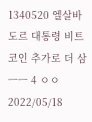1340520 엘살바도르 대통령 비트코인 추가로 더 삼 ㅡㅡ 4 ㅇㅇ 2022/05/18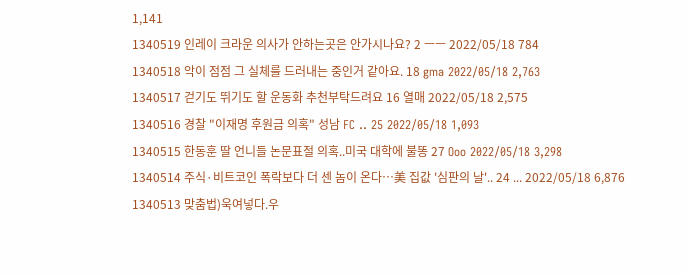1,141
1340519 인레이 크라운 의사가 안하는곳은 안가시나요? 2 ㅡㅡ 2022/05/18 784
1340518 악이 점점 그 실체를 드러내는 중인거 같아요. 18 gma 2022/05/18 2,763
1340517 걷기도 뛰기도 할 운동화 추천부탁드려요 16 열매 2022/05/18 2,575
1340516 경찰 "이재명 후원금 의혹" 성남 FC .. 25 2022/05/18 1,093
1340515 한동훈 딸 언니들 논문표절 의혹..미국 대학에 불똥 27 Ooo 2022/05/18 3,298
1340514 주식·비트코인 폭락보다 더 센 놈이 온다…美 집값 '심판의 날'.. 24 ... 2022/05/18 6,876
1340513 맞춤법)욱여넣다.우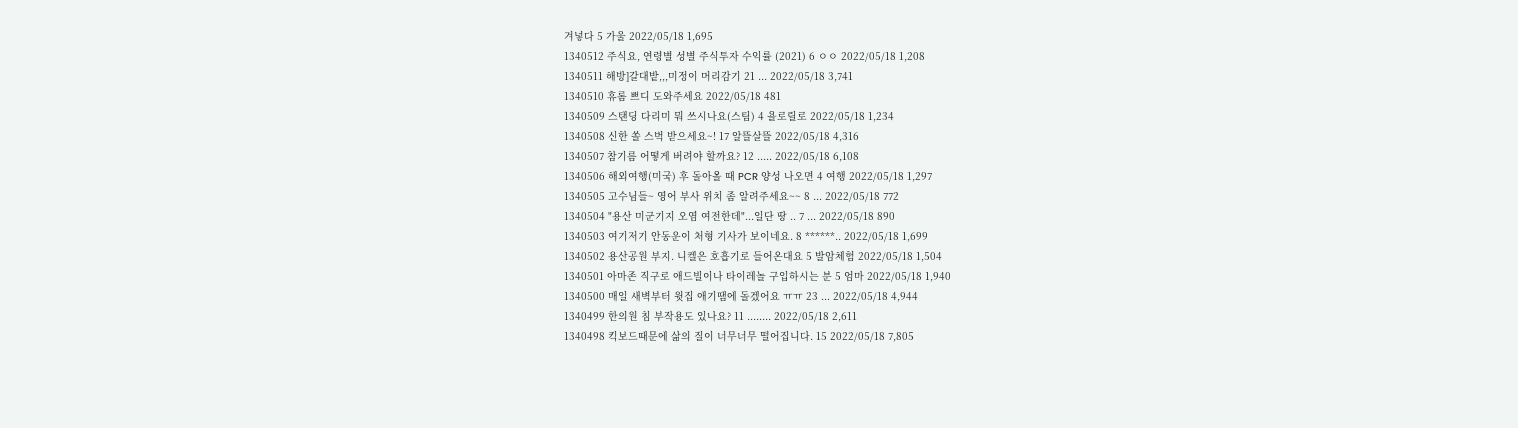겨넣다 5 가울 2022/05/18 1,695
1340512 주식요, 연령별 성별 주식투자 수익률 (2021) 6 ㅇㅇ 2022/05/18 1,208
1340511 해방]갈대밭,,,미정이 머리감기 21 ... 2022/05/18 3,741
1340510 휴롬 쁘디 도와주세요 2022/05/18 481
1340509 스탠딩 다리미 뭐 쓰시나요(스팀) 4 욜로릴로 2022/05/18 1,234
1340508 신한 쏠 스벅 받으세요~! 17 알뜰살뜰 2022/05/18 4,316
1340507 참기름 어떻게 버려야 할까요? 12 ..... 2022/05/18 6,108
1340506 해외여행(미국) 후 돌아올 때 PCR 양성 나오면 4 여행 2022/05/18 1,297
1340505 고수님들~ 영어 부사 위치 좀 알려주세요~~ 8 ... 2022/05/18 772
1340504 "용산 미군기지 오염 여전한데"...일단 땅 .. 7 ... 2022/05/18 890
1340503 여기저기 안동운이 처형 기사가 보이네요. 8 ******.. 2022/05/18 1,699
1340502 용산공원 부지. 니켈은 호흡기로 들어온대요 5 발암체험 2022/05/18 1,504
1340501 아마존 직구로 애드빌이나 타이레놀 구입하시는 분 5 엄마 2022/05/18 1,940
1340500 매일 새벽부터 윗집 애기땜에 돌겠어요 ㅠㅠ 23 ... 2022/05/18 4,944
1340499 한의원 침 부작용도 있나요? 11 ........ 2022/05/18 2,611
1340498 킥보드때문에 삶의 질이 너무너무 떨어집니다. 15 2022/05/18 7,805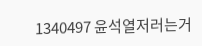1340497 윤석열저러는거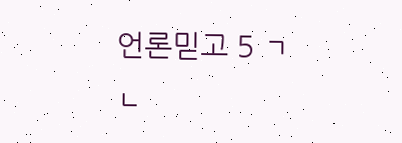언론믿고 5 ㄱㄴ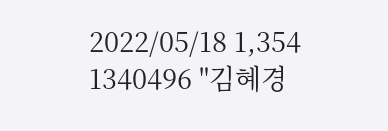2022/05/18 1,354
1340496 "김혜경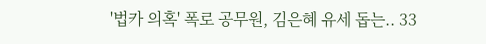'법카 의혹' 폭로 공무원, 김은혜 유세 돕는.. 33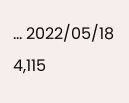... 2022/05/18 4,115